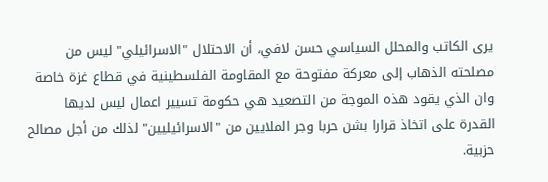يرى الكاتب والمحلل السياسي حسن لافي، أن الاحتلال "الاسرائيلي" ليس من مصلحته الذهاب إلى معركة مفتوحة مع المقاومة الفلسطينية في قطاع غزة خاصة وان الذي يقود هذه الموجة من التصعيد هي حكومة تسيير اعمال ليس لديها القدرة على اتخاذ قرارا بشن حربا وجر الملايين من "الاسرائيليين" لذلك من أجل مصالح حزبية.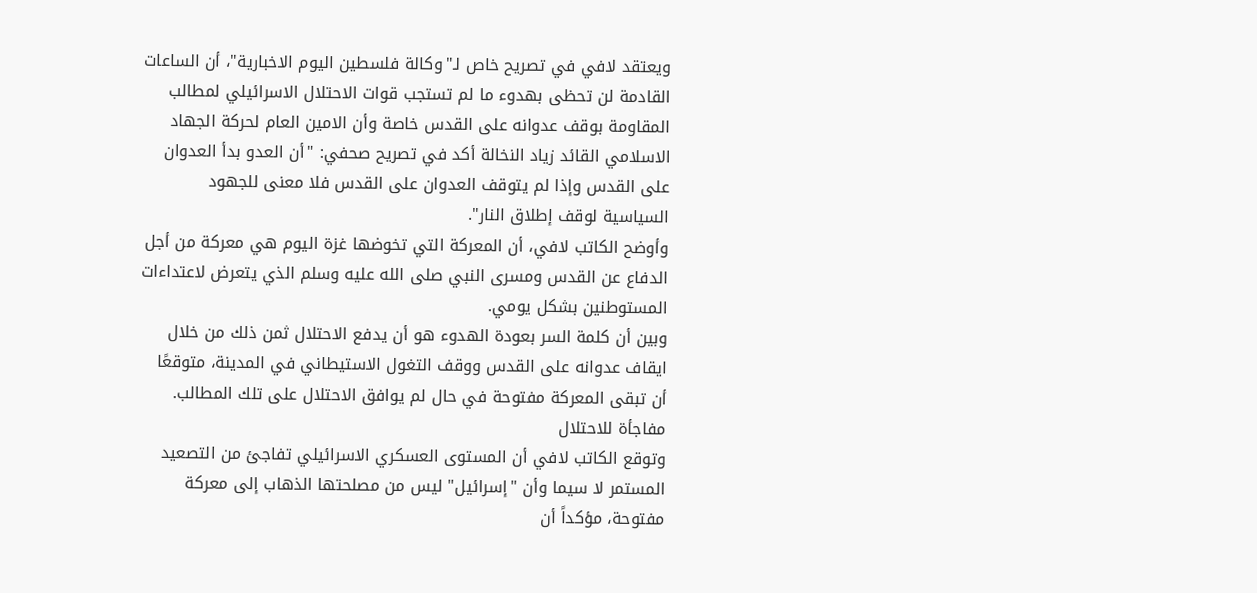ويعتقد لافي في تصريح خاص لـ"وكالة فلسطين اليوم الاخبارية"، أن الساعات القادمة لن تحظى بهدوء ما لم تستجب قوات الاحتلال الاسرائيلي لمطالب المقاومة بوقف عدوانه على القدس خاصة وأن الامين العام لحركة الجهاد الاسلامي القائد زياد النخالة أكد في تصريح صحفي: "أن العدو بدأ العدوان على القدس وإذا لم يتوقف العدوان على القدس فلا معنى للجهود السياسية لوقف إطلاق النار".
وأوضح الكاتب لافي، أن المعركة التي تخوضها غزة اليوم هي معركة من أجل الدفاع عن القدس ومسرى النبي صلى الله عليه وسلم الذي يتعرض لاعتداءات المستوطنين بشكل يومي.
وبين أن كلمة السر بعودة الهدوء هو أن يدفع الاحتلال ثمن ذلك من خلال ايقاف عدوانه على القدس ووقف التغول الاستيطاني في المدينة، متوقعًا أن تبقى المعركة مفتوحة في حال لم يوافق الاحتلال على تلك المطالب.
مفاجأة للاحتلال
وتوقع الكاتب لافي أن المستوى العسكري الاسرائيلي تفاجئ من التصعيد المستمر لا سيما وأن "إسرائيل" ليس من مصلحتها الذهاب إلى معركة مفتوحة، مؤكداً أن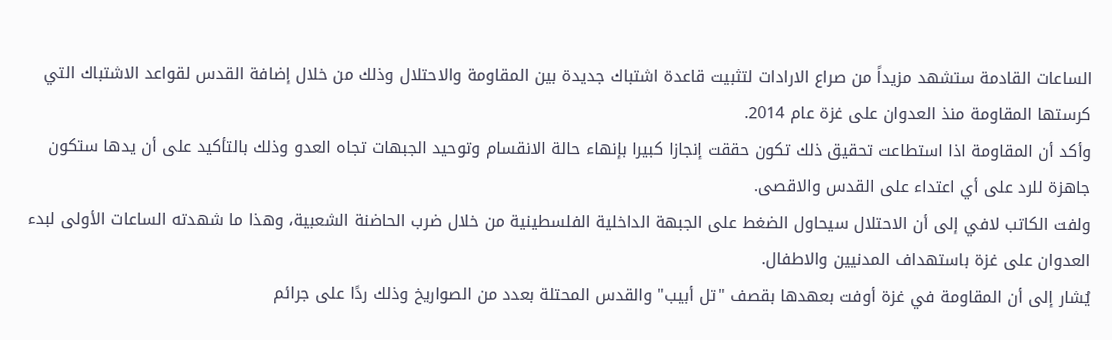الساعات القادمة ستشهد مزيداً من صراع الارادات لتثبيت قاعدة اشتباك جديدة بين المقاومة والاحتلال وذلك من خلال إضافة القدس لقواعد الاشتباك التي كرستها المقاومة منذ العدوان على غزة عام 2014.
وأكد أن المقاومة اذا استطاعت تحقيق ذلك تكون حققت إنجازا كبيرا بإنهاء حالة الانقسام وتوحيد الجبهات تجاه العدو وذلك بالتأكيد على أن يدها ستكون جاهزة للرد على أي اعتداء على القدس والاقصى.
ولفت الكاتب لافي إلى أن الاحتلال سيحاول الضغط على الجبهة الداخلية الفلسطينية من خلال ضرب الحاضنة الشعبية، وهذا ما شهدته الساعات الأولى لبدء العدوان على غزة باستهداف المدنيين والاطفال.
يُشار إلى أن المقاومة في غزة أوفت بعهدها بقصف "تل أبيب" والقدس المحتلة بعدد من الصواريخ وذلك ردًا على جرائم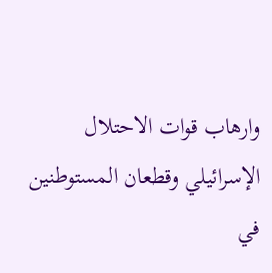وارهاب قوات الاحتلال الإسرائيلي وقطعان المستوطنين في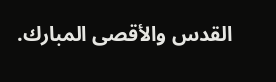القدس والأقصى المبارك.